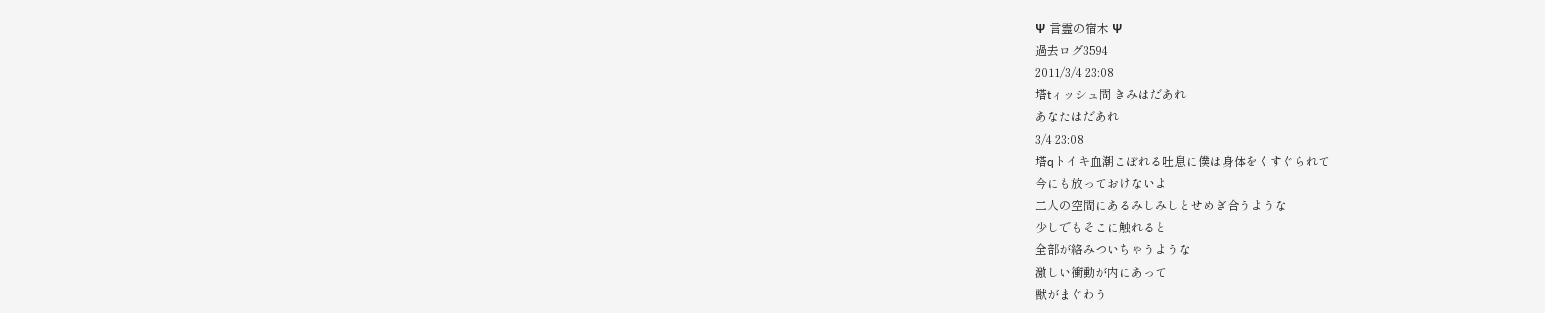Ψ 言霊の宿木 Ψ
過去ログ3594
2011/3/4 23:08
塔tィッシュ問 きみはだあれ
あなたはだあれ
3/4 23:08
塔qトイキ血潮こぼれる吐息に僕は身体をくすぐられて
今にも放っておけないよ
二人の空間にあるみしみしとせめぎ合うような
少しでもそこに触れると
全部が絡みついちゃうような
激しい衝動が内にあって
獣がまぐわう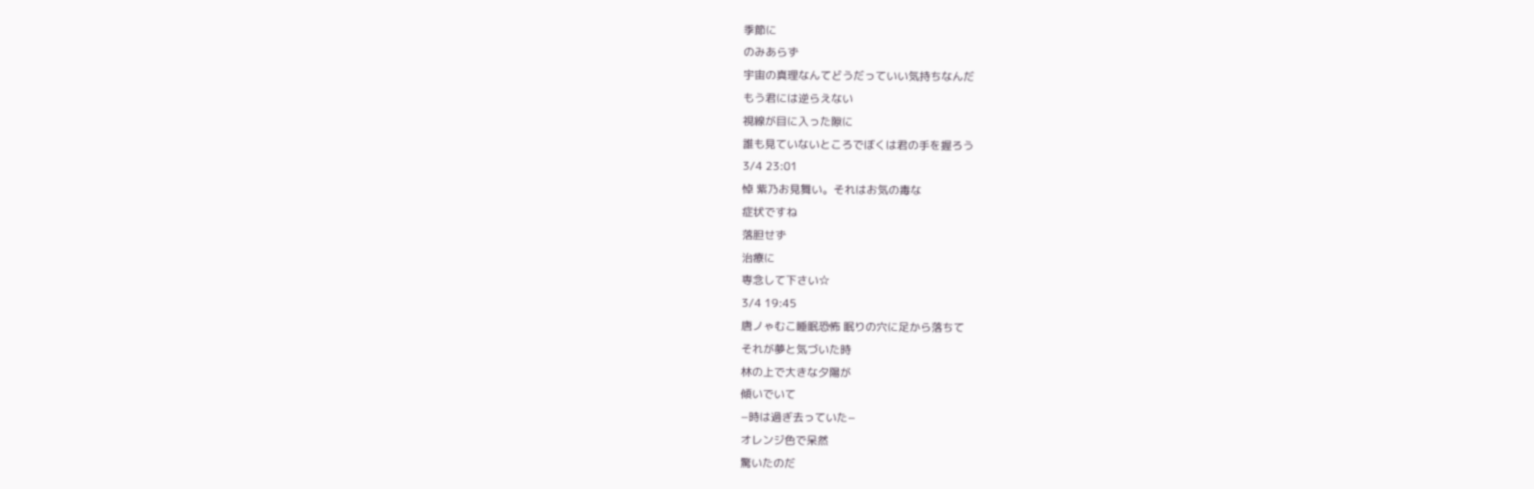季節に
のみあらず
宇宙の真理なんてどうだっていい気持ちなんだ
もう君には逆らえない
視線が目に入った隙に
誰も見ていないところでぼくは君の手を握ろう
3/4 23:01
悼 紫乃お見舞い。それはお気の毒な
症状ですね
落胆せず
治療に
専念して下さい☆
3/4 19:45
唐ノゃむこ睡眠恐怖 眠りの穴に足から落ちて
それが夢と気づいた時
林の上で大きな夕陽が
傾いでいて
−時は過ぎ去っていた−
オレンジ色で呆然
驚いたのだ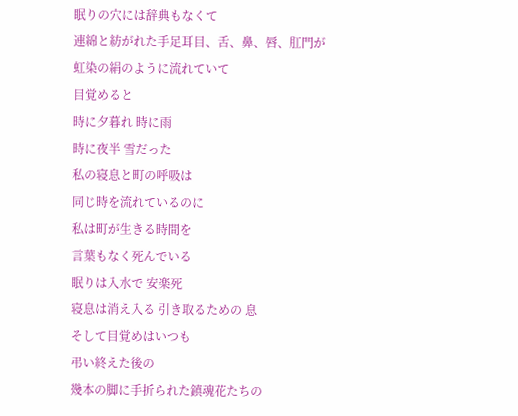眠りの穴には辞典もなくて
連綿と紡がれた手足耳目、舌、鼻、唇、肛門が
虹染の絹のように流れていて
目覚めると
時に夕暮れ 時に雨
時に夜半 雪だった
私の寝息と町の呼吸は
同じ時を流れているのに
私は町が生きる時間を
言葉もなく死んでいる
眠りは入水で 安楽死
寝息は消え入る 引き取るための 息
そして目覚めはいつも
弔い終えた後の
幾本の脚に手折られた鎮魂花たちの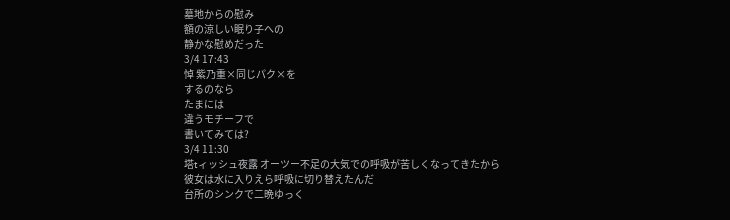墓地からの慰み
額の涼しい眠り子への
静かな慰めだった
3/4 17:43
悼 紫乃重×同じパク×を
するのなら
たまには
違うモチーフで
書いてみては?
3/4 11:30
塔tィッシュ夜露 オーツー不足の大気での呼吸が苦しくなってきたから
彼女は水に入りえら呼吸に切り替えたんだ
台所のシンクで二晩ゆっく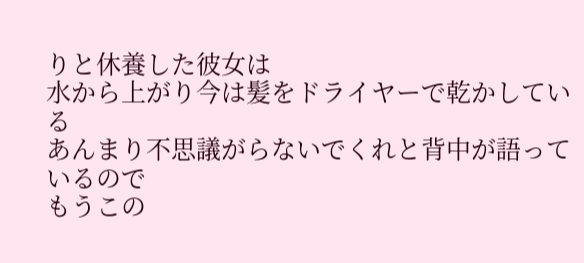りと休養した彼女は
水から上がり今は髪をドライヤーで乾かしている
あんまり不思議がらないでくれと背中が語っているので
もうこの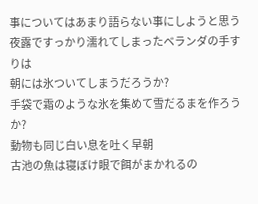事についてはあまり語らない事にしようと思う
夜露ですっかり濡れてしまったベランダの手すりは
朝には氷ついてしまうだろうか?
手袋で霜のような氷を集めて雪だるまを作ろうか?
動物も同じ白い息を吐く早朝
古池の魚は寝ぼけ眼で餌がまかれるの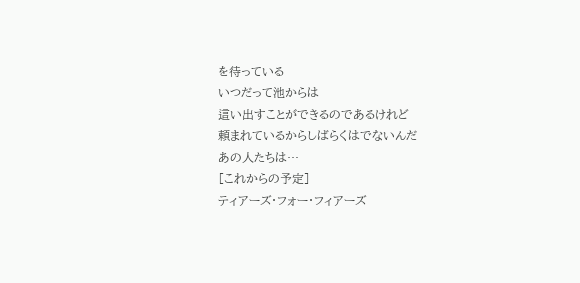を待っている
いつだって池からは
這い出すことができるのであるけれど
頼まれているからしばらくはでないんだ
あの人たちは…
[これからの予定]
ティアーズ・フォー・フィアーズ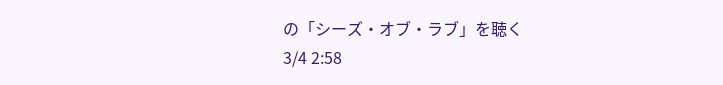の「シーズ・オブ・ラブ」を聴く
3/4 2:58